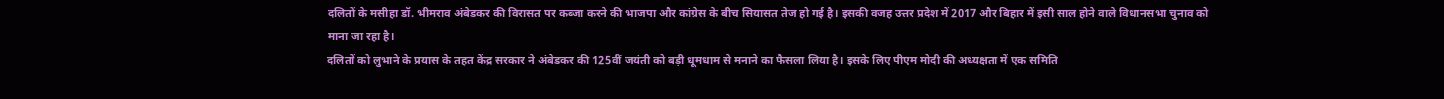दलितों के मसीहा डॉ. भीमराव अंबेडकर की विरासत पर कब्जा करने की भाजपा और कांग्रेस के बीच सियासत तेज हो गई है। इसकी वजह उत्तर प्रदेश में 2017 और बिहार में इसी साल होने वाले विधानसभा चुनाव को माना जा रहा है।
दलितों को लुभाने के प्रयास के तहत केंद्र सरकार ने अंबेडकर की 125वीं जयंती को बड़ी धूमधाम से मनाने का फैसला लिया है। इसके लिए पीएम मोदी की अध्यक्षता में एक समिति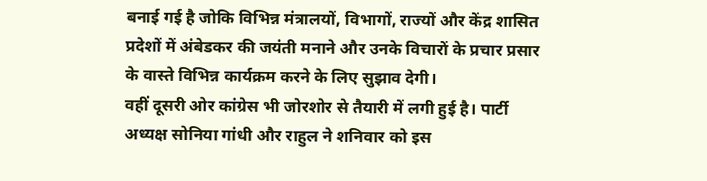बनाई गई है जोकि विभिन्न मंत्रालयों, विभागों, राज्यों और केंद्र शासित प्रदेशों में अंबेडकर की जयंती मनाने और उनके विचारों के प्रचार प्रसार के वास्ते विभिन्न कार्यक्रम करने के लिए सुझाव देगी।
वहीं दूसरी ओर कांग्रेस भी जोरशोर से तैयारी में लगी हुई है। पार्टी अध्यक्ष सोनिया गांधी और राहुल ने शनिवार को इस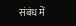संबंध में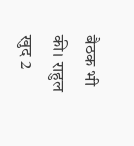बैठक भी की। राहुल खुद 2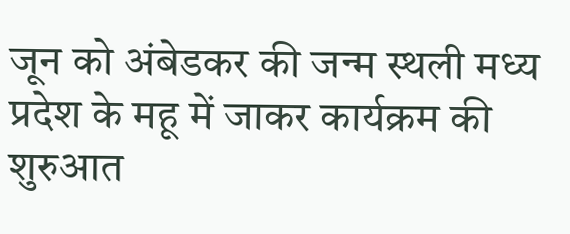जून को अंबेडकर की जन्म स्थली मध्य प्रदेश के महू में जाकर कार्यक्रम की शुरुआत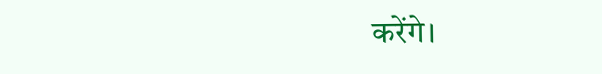करेंगे।